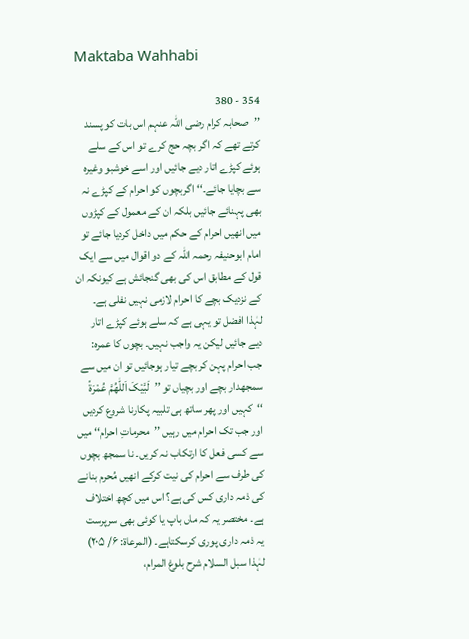Maktaba Wahhabi

354 - 380
’’صحابہ کرام رضی اللہ عنہم اس بات کو پسند کرتے تھے کہ اگر بچہ حج کرے تو اس کے سلے ہوئے کپڑے اتار دیے جائیں اور اسے خوشبو وغیرہ سے بچایا جائے۔‘‘ اگربچوں کو احرام کے کپڑے نہ بھی پہنائے جائیں بلکہ ان کے معمول کے کپڑوں میں انھیں احرام کے حکم میں داخل کردیا جائے تو امام ابوحنیفہ رحمہ اللہ کے دو اقوال میں سے ایک قول کے مطابق اس کی بھی گنجائش ہے کیونکہ ان کے نزدیک بچے کا احرام لازمی نہیں نفلی ہے۔ لہٰذا افضل تو یہی ہے کہ سلے ہوئے کپڑے اتار دیے جائیں لیکن یہ واجب نہیں۔ بچوں کا عمرہ: جب احرام پہن کر بچے تیار ہوجائیں تو ان میں سے سمجھدار بچے اور بچیاں تو ’’لَبَّیْکَ اَللّٰھُمَّ عُمْرَۃً ‘‘کہیں اور پھر ساتھ ہی تلبیہ پکارنا شروع کردیں اور جب تک احرام میں رہیں ’’محرماتِ احرام‘‘ میں سے کسی فعل کا ارتکاب نہ کریں۔ نا سمجھ بچوں کی طرف سے احرام کی نیت کرکے انھیں مُحرم بنانے کی ذمہ داری کس کی ہے؟ اس میں کچھ اختلاف ہے۔ مختصر یہ کہ ماں باپ یا کوئی بھی سرپرست یہ ذمہ داری پوری کرسکتاہے۔ (المرعاۃ: ۶/ ۲۰۵) لہٰذا سبل السلام شرح بلوغ المرام،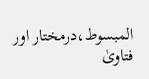المبسوط،درمختار اور فتاویٰ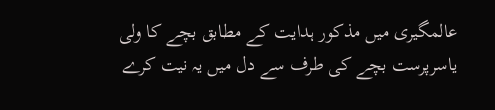عالمگیری میں مذکور ہدایت کے مطابق بچے کا ولی یاسرپرست بچے کی طرف سے دل میں یہ نیت کرے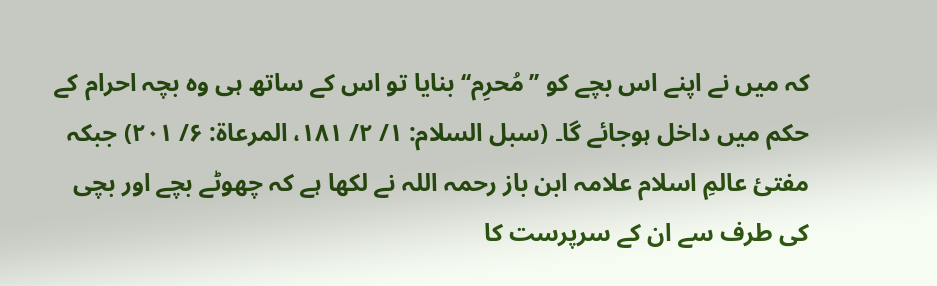کہ میں نے اپنے اس بچے کو ’’مُحرِم‘‘ بنایا تو اس کے ساتھ ہی وہ بچہ احرام کے حکم میں داخل ہوجائے گا۔ (سبل السلام: ۱/ ۲/ ۱۸۱، المرعاۃ: ۶/ ۲۰۱) جبکہ مفتیٔ عالمِ اسلام علامہ ابن باز رحمہ اللہ نے لکھا ہے کہ چھوٹے بچے اور بچی کی طرف سے ان کے سرپرست کا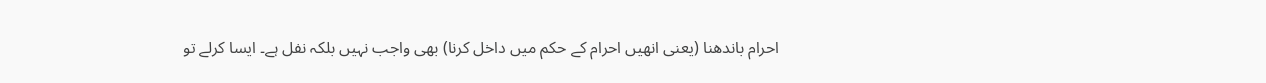احرام باندھنا (یعنی انھیں احرام کے حکم میں داخل کرنا) بھی واجب نہیں بلکہ نفل ہے۔ ایسا کرلے تو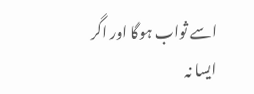اسے ثواب ہوگا اور اگر ایسا نہ